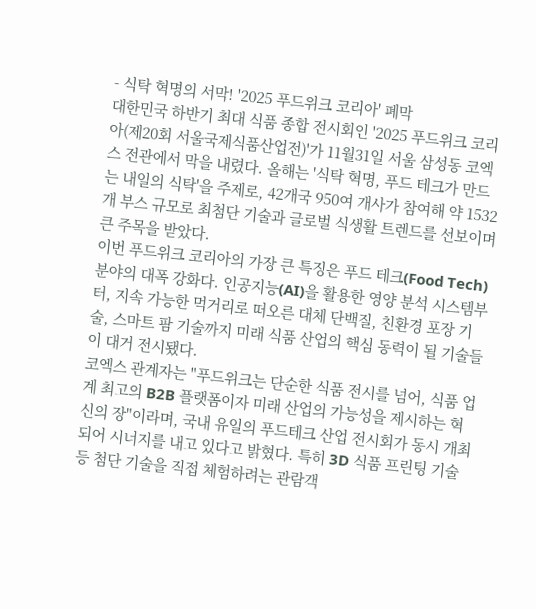- 식탁 혁명의 서막! '2025 푸드위크 코리아' 폐막
대한민국 하반기 최대 식품 종합 전시회인 '2025 푸드위크 코리아(제20회 서울국제식품산업전)'가 11월31일 서울 삼성동 코엑스 전관에서 막을 내렸다. 올해는 '식탁 혁명, 푸드 테크가 만드는 내일의 식탁'을 주제로, 42개국 950여 개사가 참여해 약 1532개 부스 규모로 최첨단 기술과 글로벌 식생활 트렌드를 선보이며 큰 주목을 받았다.
이번 푸드위크 코리아의 가장 큰 특징은 푸드 테크(Food Tech) 분야의 대폭 강화다. 인공지능(AI)을 활용한 영양 분석 시스템부터, 지속 가능한 먹거리로 떠오른 대체 단백질, 친환경 포장 기술, 스마트 팜 기술까지 미래 식품 산업의 핵심 동력이 될 기술들이 대거 전시됐다.
코엑스 관계자는 "푸드위크는 단순한 식품 전시를 넘어, 식품 업계 최고의 B2B 플랫폼이자 미래 산업의 가능성을 제시하는 혁신의 장"이라며, 국내 유일의 푸드테크 산업 전시회가 동시 개최되어 시너지를 내고 있다고 밝혔다. 특히 3D 식품 프린팅 기술 등 첨단 기술을 직접 체험하려는 관람객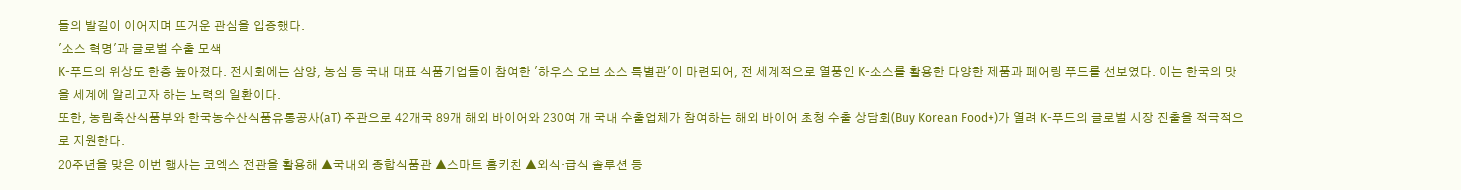들의 발길이 이어지며 뜨거운 관심을 입증했다.
'소스 혁명'과 글로벌 수출 모색
K-푸드의 위상도 한층 높아졌다. 전시회에는 삼양, 농심 등 국내 대표 식품기업들이 참여한 '하우스 오브 소스 특별관'이 마련되어, 전 세계적으로 열풍인 K-소스를 활용한 다양한 제품과 페어링 푸드를 선보였다. 이는 한국의 맛을 세계에 알리고자 하는 노력의 일환이다.
또한, 농림축산식품부와 한국농수산식품유통공사(aT) 주관으로 42개국 89개 해외 바이어와 230여 개 국내 수출업체가 참여하는 해외 바이어 초청 수출 상담회(Buy Korean Food+)가 열려 K-푸드의 글로벌 시장 진출을 적극적으로 지원한다.
20주년을 맞은 이번 행사는 코엑스 전관을 활용해 ▲국내외 종합식품관 ▲스마트 홈키친 ▲외식·급식 솔루션 등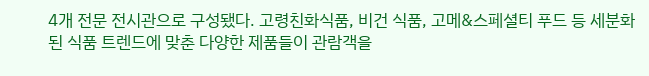4개 전문 전시관으로 구성됐다. 고령친화식품, 비건 식품, 고메&스페셜티 푸드 등 세분화된 식품 트렌드에 맞춘 다양한 제품들이 관람객을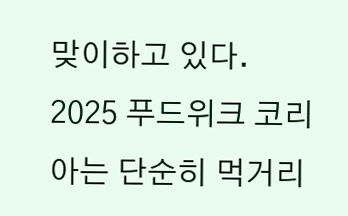맞이하고 있다.
2025 푸드위크 코리아는 단순히 먹거리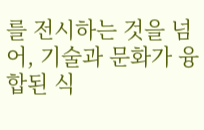를 전시하는 것을 넘어, 기술과 문화가 융합된 식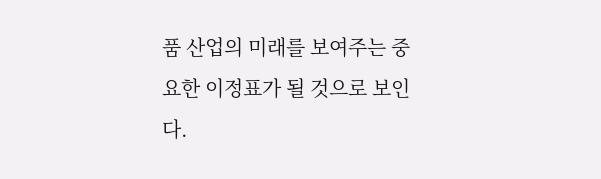품 산업의 미래를 보여주는 중요한 이정표가 될 것으로 보인다.